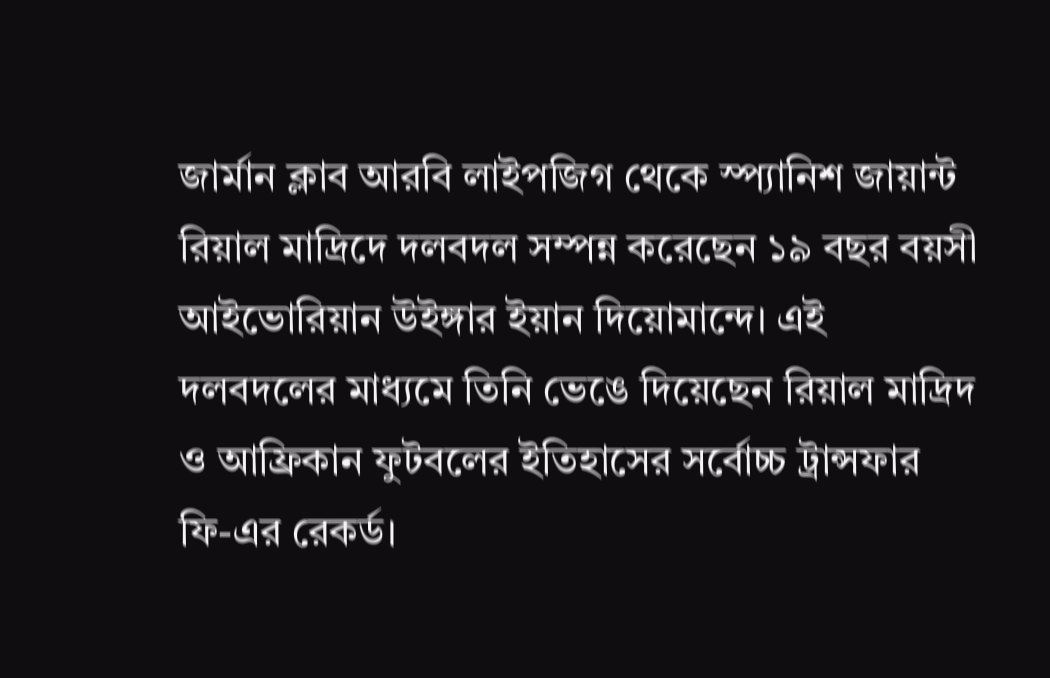জার্মান ক্লাব আরবি লাইপজিগ থেকে স্প্যানিশ জায়ান্ট রিয়াল মাদ্রিদে দলবদল সম্পন্ন করেছেন ১৯ বছর বয়সী আইভোরিয়ান উইঙ্গার ইয়ান দিয়োমান্দে। এই দলবদলের মাধ্যমে তিনি ভেঙে দিয়েছেন রিয়াল মাদ্রিদ ও আফ্রিকান ফুটবলের ইতিহাসের সর্বোচ্চ ট্রান্সফার ফি-এর রেকর্ড।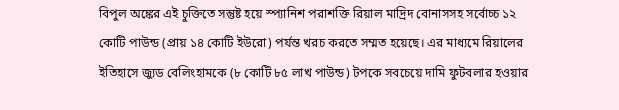বিপুল অঙ্কের এই চুক্তিতে সন্তুষ্ট হয়ে স্প্যানিশ পরাশক্তি রিয়াল মাদ্রিদ বোনাসসহ সর্বোচ্চ ১২ কোটি পাউন্ড (প্রায় ১৪ কোটি ইউরো) পর্যন্ত খরচ করতে সম্মত হয়েছে। এর মাধ্যমে রিয়ালের ইতিহাসে জ্যুড বেলিংহামকে (৮ কোটি ৮৫ লাখ পাউন্ড) টপকে সবচেয়ে দামি ফুটবলার হওয়ার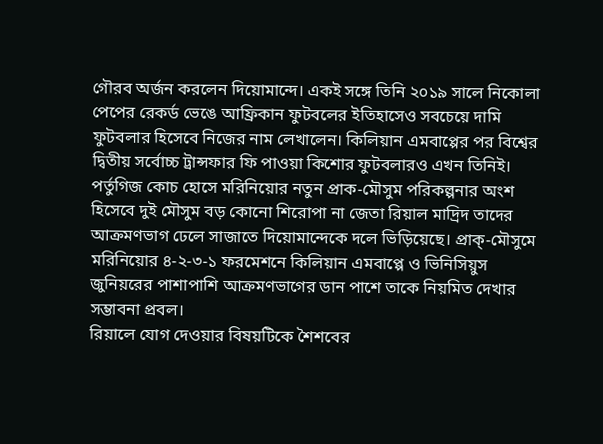গৌরব অর্জন করলেন দিয়োমান্দে। একই সঙ্গে তিনি ২০১৯ সালে নিকোলা পেপের রেকর্ড ভেঙে আফ্রিকান ফুটবলের ইতিহাসেও সবচেয়ে দামি ফুটবলার হিসেবে নিজের নাম লেখালেন। কিলিয়ান এমবাপ্পের পর বিশ্বের দ্বিতীয় সর্বোচ্চ ট্রান্সফার ফি পাওয়া কিশোর ফুটবলারও এখন তিনিই।
পর্তুগিজ কোচ হোসে মরিনিয়োর নতুন প্রাক-মৌসুম পরিকল্পনার অংশ হিসেবে দুই মৌসুম বড় কোনো শিরোপা না জেতা রিয়াল মাদ্রিদ তাদের আক্রমণভাগ ঢেলে সাজাতে দিয়োমান্দেকে দলে ভিড়িয়েছে। প্রাক্-মৌসুমে মরিনিয়োর ৪-২-৩-১ ফরমেশনে কিলিয়ান এমবাপ্পে ও ভিনিসিয়ুস জুনিয়রের পাশাপাশি আক্রমণভাগের ডান পাশে তাকে নিয়মিত দেখার সম্ভাবনা প্রবল।
রিয়ালে যোগ দেওয়ার বিষয়টিকে শৈশবের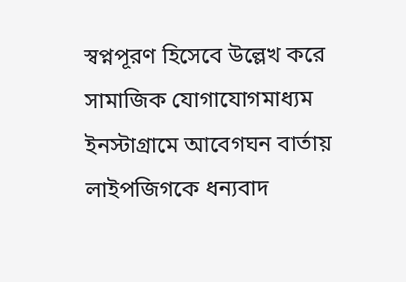স্বপ্নপূরণ হিসেবে উল্লেখ করে সামাজিক যোগাযোগমাধ্যম ইনস্টাগ্রামে আবেগঘন বার্তায় লাইপজিগকে ধন্যবাদ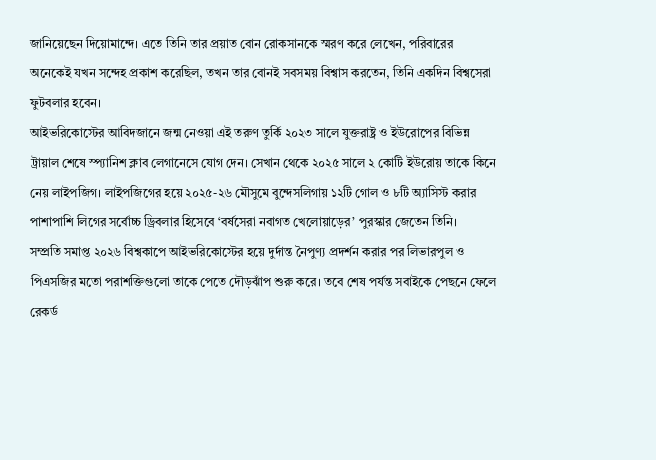জানিয়েছেন দিয়োমান্দে। এতে তিনি তার প্রয়াত বোন রোকসানকে স্মরণ করে লেখেন, পরিবারের অনেকেই যখন সন্দেহ প্রকাশ করেছিল, তখন তার বোনই সবসময় বিশ্বাস করতেন, তিনি একদিন বিশ্বসেরা ফুটবলার হবেন।
আইভরিকোস্টের আবিদজানে জন্ম নেওয়া এই তরুণ তুর্কি ২০২৩ সালে যুক্তরাষ্ট্র ও ইউরোপের বিভিন্ন ট্রায়াল শেষে স্প্যানিশ ক্লাব লেগানেসে যোগ দেন। সেখান থেকে ২০২৫ সালে ২ কোটি ইউরোয় তাকে কিনে নেয় লাইপজিগ। লাইপজিগের হয়ে ২০২৫-২৬ মৌসুমে বুন্দেসলিগায় ১২টি গোল ও ৮টি অ্যাসিস্ট করার পাশাপাশি লিগের সর্বোচ্চ ড্রিবলার হিসেবে ‘বর্ষসেরা নবাগত খেলোয়াড়ের’ পুরস্কার জেতেন তিনি।
সম্প্রতি সমাপ্ত ২০২৬ বিশ্বকাপে আইভরিকোস্টের হয়ে দুর্দান্ত নৈপুণ্য প্রদর্শন করার পর লিভারপুল ও পিএসজির মতো পরাশক্তিগুলো তাকে পেতে দৌড়ঝাঁপ শুরু করে। তবে শেষ পর্যন্ত সবাইকে পেছনে ফেলে রেকর্ড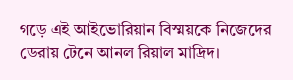গড়ে এই আইভোরিয়ান বিস্ময়কে নিজেদের ডেরায় টেনে আনল রিয়াল মাদ্রিদ।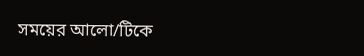সময়ের আলো/টিকে